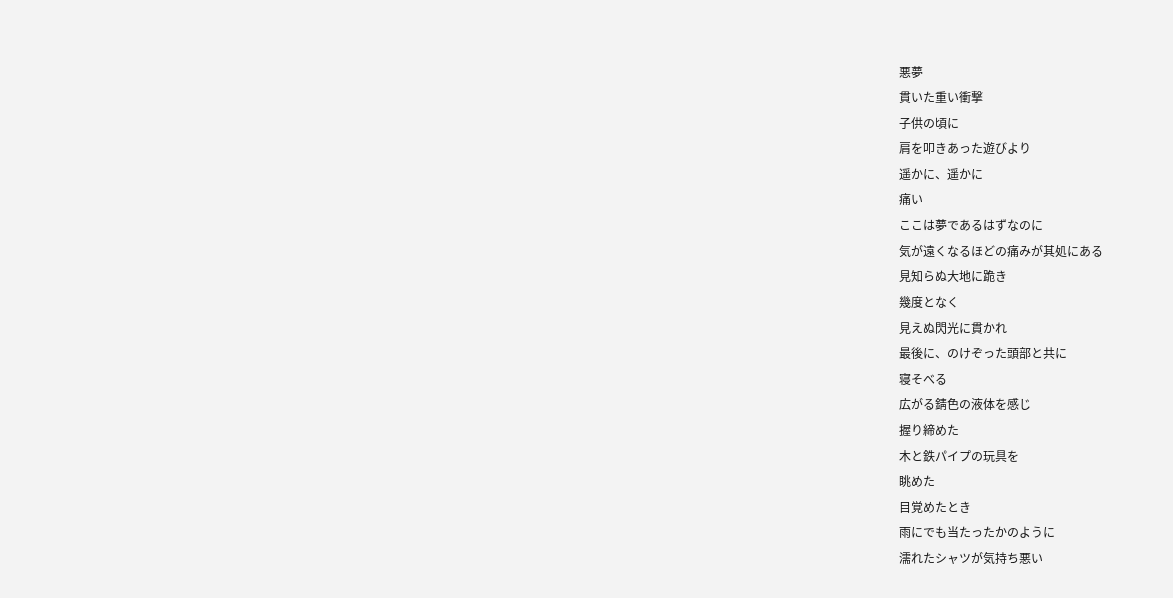悪夢
貫いた重い衝撃
子供の頃に
肩を叩きあった遊びより
遥かに、遥かに
痛い
ここは夢であるはずなのに
気が遠くなるほどの痛みが其処にある
見知らぬ大地に跪き
幾度となく
見えぬ閃光に貫かれ
最後に、のけぞった頭部と共に
寝そべる
広がる錆色の液体を感じ
握り締めた
木と鉄パイプの玩具を
眺めた
目覚めたとき
雨にでも当たったかのように
濡れたシャツが気持ち悪い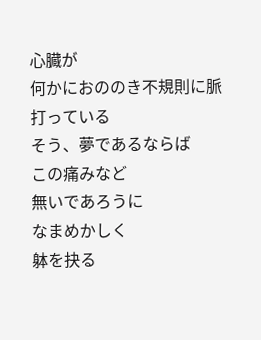心臓が
何かにおののき不規則に脈打っている
そう、夢であるならば
この痛みなど
無いであろうに
なまめかしく
躰を抉る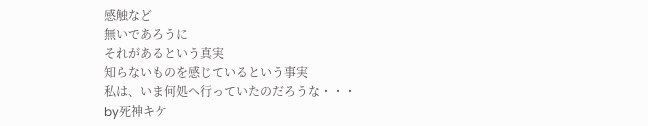感触など
無いであろうに
それがあるという真実
知らないものを感じているという事実
私は、いま何処へ行っていたのだろうな・・・
by死神キケ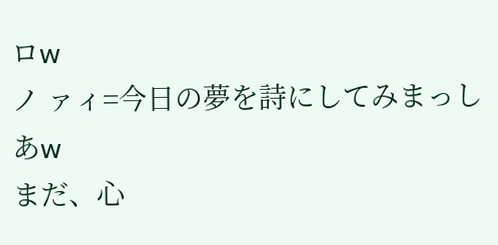ロw
ノ ァィ=今日の夢を詩にしてみまっしあw
まだ、心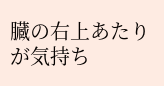臓の右上あたりが気持ち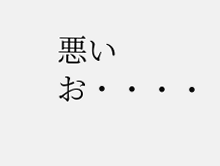悪いお・・・・